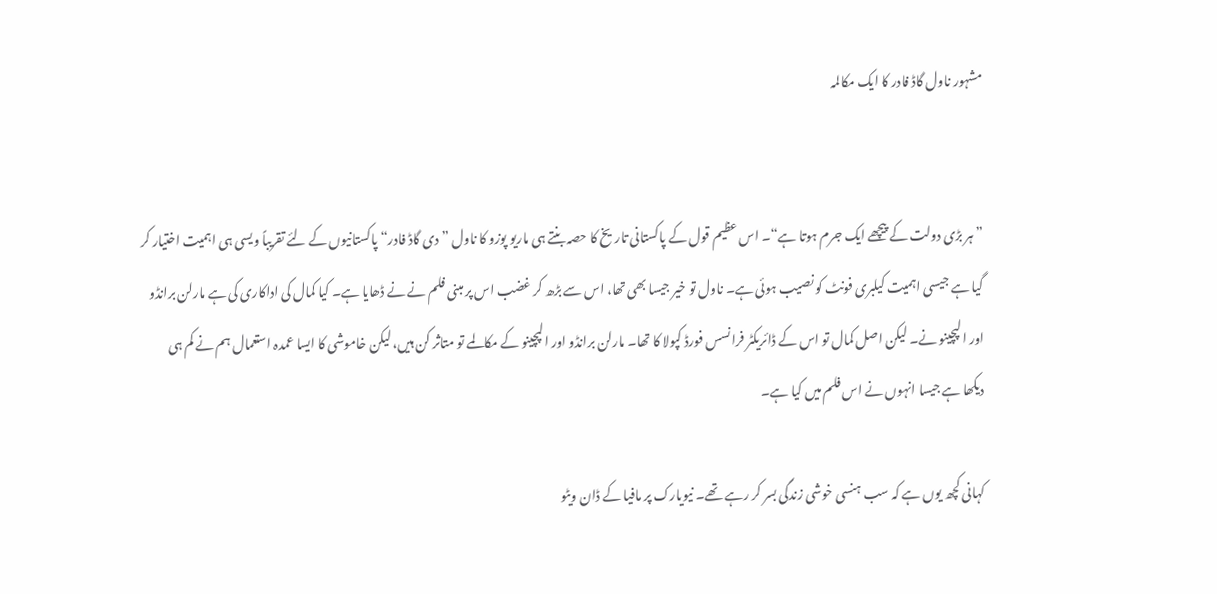مشہور ناول گاڈ فادر کا ایک مکالمہ


”ہر بڑی دولت کے پیچھے ایک جرم ہوتا ہے“۔ اس عظیم قول کے پاکستانی تاریخ کا حصہ بنتے ہی ماریو پوزو کا ناول ”دی گاڈ فادر“ پاکستانیوں کے لئے تقریباً ویسی ہی اہمیت اختیار کر گیا ہے جیسی اہمیت کیلبری فونٹ کو نصیب ہوئی ہے۔ ناول تو خیر جیسا بھی تھا، اس سے بڑھ کر غضب اس پر مبنی فلم نے نے ڈھایا ہے۔ کیا کمال کی اداکاری کی ہے مارلن برانڈو اور الپچینو نے۔ لیکن اصل کمال تو اس کے ڈائریکٹر فرانسس فورڈ کپولا کا تھا۔ مارلن برانڈو اور الپچینو کے مکالمے تو متاثر کن ہیں، لیکن خاموشی کا ایسا عمدہ استعمال ہم نے کم ہی دیکھا ہے جیسا انہوں نے اس فلم میں کیا ہے۔

کہانی کچھ یوں ہے کہ سب ہنسی خوشی زندگی بسر کر رہے تھے۔ نیویارک پر مافیا کے ڈان ویٹو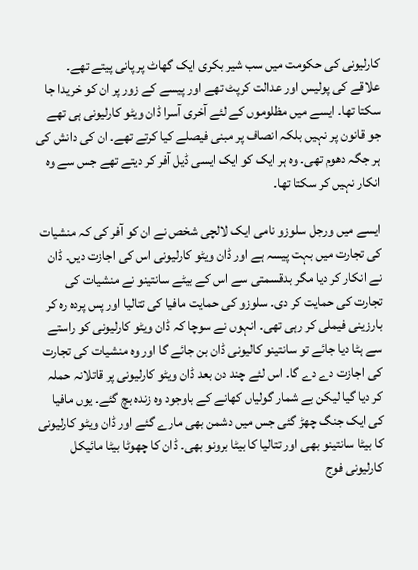کارلیونی کی حکومت میں سب شیر بکری ایک گھاٹ پر پانی پیتے تھے۔ علاقے کی پولیس اور عدالت کرپٹ تھے اور پیسے کے زور پر ان کو خریدا جا سکتا تھا۔ ایسے میں مظلوموں کے لئے آخری آسرا ڈان ویٹو کارلیونی ہی تھے جو قانون پر نہیں بلکہ انصاف پر مبنی فیصلے کیا کرتے تھے۔ ان کی دانش کی ہر جگہ دھوم تھی۔ وہ ہر ایک کو ایک ایسی ڈیل آفر کر دیتے تھے جس سے وہ انکار نہیں کر سکتا تھا۔

ایسے میں ورجل سلوزو نامی ایک لالچی شخص نے ان کو آفر کی کہ منشیات کی تجارت میں بہت پیسہ ہے اور ڈان ویٹو کارلیونی اس کی اجازت دیں۔ ڈان نے انکار کر دیا مگر بدقسمتی سے اس کے بیٹے سانتینو نے منشیات کی تجارت کی حمایت کر دی۔ سلوزو کی حمایت مافیا کی تتالیا اور پس پردہ رہ کر بارزینی فیملی کر رہی تھی۔ انہوں نے سوچا کہ ڈان ویٹو کارلیونی کو راستے سے ہٹا دیا جائے تو سانتینو کالیونی ڈان بن جائے گا اور وہ منشیات کی تجارت کی اجازت دے دے گا۔ اس لئے چند دن بعد ڈان ویٹو کارلیونی پر قاتلانہ حملہ کر دیا گیا لیکن بے شمار گولیاں کھانے کے باوجود وہ زندہ بچ گئے۔ یوں مافیا کی ایک جنگ چھڑ گئی جس میں دشمن بھی مارے گئے اور ڈان ویٹو کارلیونی کا بیٹا سانتینو بھی اور تتالیا کا بیٹا برونو بھی۔ ڈان کا چھوٹا بیٹا مائیکل کارلیونی فوج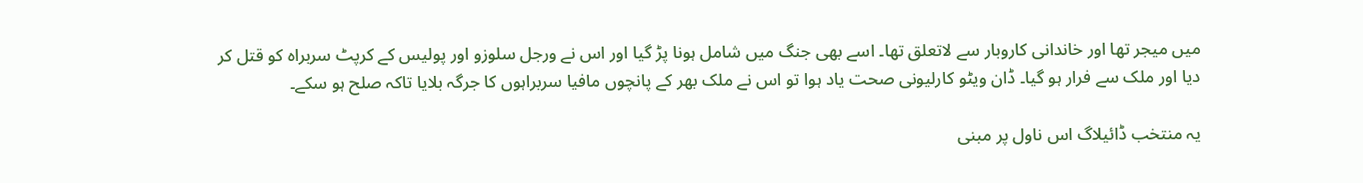میں میجر تھا اور خاندانی کاروبار سے لاتعلق تھا۔ اسے بھی جنگ میں شامل ہونا پڑ گیا اور اس نے ورجل سلوزو اور پولیس کے کرپٹ سربراہ کو قتل کر دیا اور ملک سے فرار ہو گیا۔ ڈان ویٹو کارلیونی صحت یاد ہوا تو اس نے ملک بھر کے پانچوں مافیا سربراہوں کا جرگہ بلایا تاکہ صلح ہو سکے۔

یہ منتخب ڈائیلاگ اس ناول پر مبنی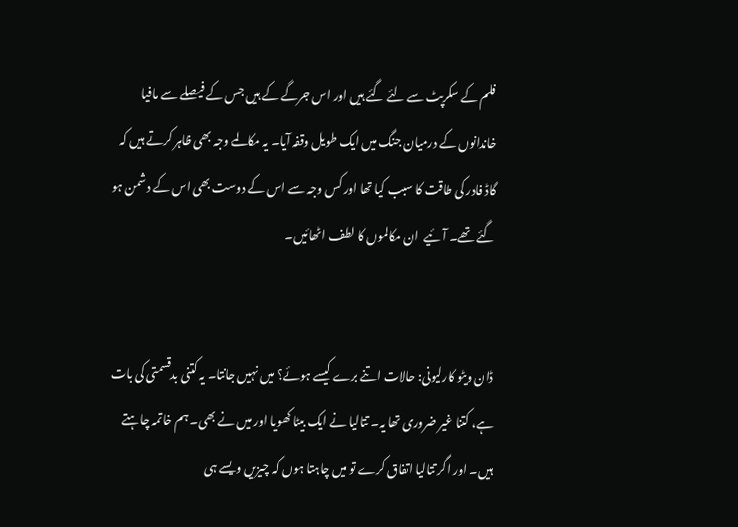فلم کے سکرپٹ سے لئے گئے ہیں اور اس جرگے کے ہیں جس کے فیصلے سے مافیا خاندانوں کے درمیان جنگ میں ایک طویل وقفہ آیا۔ یہ مکالمے وجہ بھی ظاہر کرتے ہیں کہ گاڈ فادر کی طاقت کا سبب کیا تھا اور کس وجہ سے اس کے دوست بھی اس کے دشمن ہو گئے تھے۔ آئیے  ان مکالموں کا لطف اٹھائیں۔


ڈان ویٹو کارلیونی: حالات اتنے برے کیسے ہوئے؟ میں نہیں جانتا۔ یہ کتنی بدقسمتی کی بات ہے، کتنا غیر ضروری تھا یہ۔ تتالیا نے ایک بیٹا کھویا اور میں نے بھی۔ ہم خاتمہ چاہتے ہیں۔ اور اگر تتالیا اتفاق کرے تو میں چاہتا ہوں کہ چیزیں ویسے ہی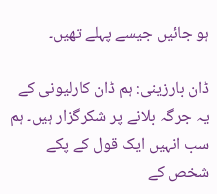ہو جائیں جیسے پہلے تھیں۔

ڈان بارزینی: ہم ڈان کارلیونی کے یہ جرگہ بلانے پر شکرگزار ہیں۔ ہم سب انہیں ایک قول کے پکے شخص کے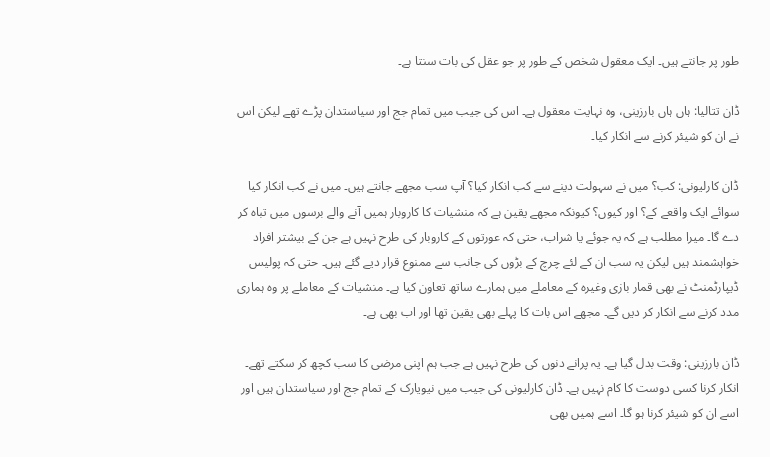طور پر جانتے ہیں۔ ایک معقول شخص کے طور پر جو عقل کی بات سنتا ہے۔

ڈان تتالیا: ہاں ہاں بارزینی، وہ نہایت معقول ہے۔ اس کی جیب میں تمام جج اور سیاستدان پڑے تھے لیکن اس نے ان کو شیئر کرنے سے انکار کیا۔

ڈان کارلیونی: کب؟ میں نے سہولت دینے سے کب انکار کیا؟ آپ سب مجھے جانتے ہیں۔ میں نے کب انکار کیا سوائے ایک واقعے کے؟ اور کیوں؟ کیونکہ مجھے یقین ہے کہ منشیات کا کاروبار ہمیں آنے والے برسوں میں تباہ کر دے گا۔ میرا مطلب ہے کہ یہ جوئے یا شراب، حتی کہ عورتوں کے کاروبار کی طرح نہیں ہے جن کے بیشتر افراد خواہشمند ہیں لیکن یہ سب ان کے لئے چرچ کے بڑوں کی جانب سے ممنوع قرار دیے گئے ہیں۔ حتی کہ پولیس ڈیپارٹمنٹ نے بھی قمار بازی وغیرہ کے معاملے میں ہمارے ساتھ تعاون کیا ہے۔ منشیات کے معاملے پر وہ ہماری مدد کرنے سے انکار کر دیں گے۔ مجھے اس بات کا پہلے بھی یقین تھا اور اب بھی ہے۔

ڈان بارزینی: وقت بدل گیا ہے۔ یہ پرانے دنوں کی طرح نہیں ہے جب ہم اپنی مرضی کا سب کچھ کر سکتے تھے۔ انکار کرنا کسی دوست کا کام نہیں ہے۔ ڈان کارلیونی کی جیب میں نیویارک کے تمام جج اور سیاستدان ہیں اور اسے ان کو شیئر کرنا ہو گا۔ اسے ہمیں بھی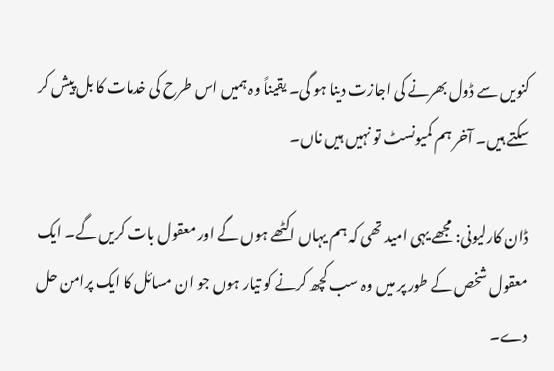کنویں سے ڈول بھرنے کی اجازت دینا ہو گی۔ یقیناً وہ ہمیں اس طرح کی خدمات کا بل پیش کر سکتے ہیں۔ آخر ہم کمیونسٹ تو نہیں ہیں ناں۔

ڈان کارلیونی: مجھے یہی امید تھی کہ ہم یہاں اکٹھے ہوں گے اور معقول بات کریں گے۔ ایک معقول شخص کے طور پر میں وہ سب کچھ کرنے کو تیار ہوں جو ان مسائل کا ایک پرامن حل دے۔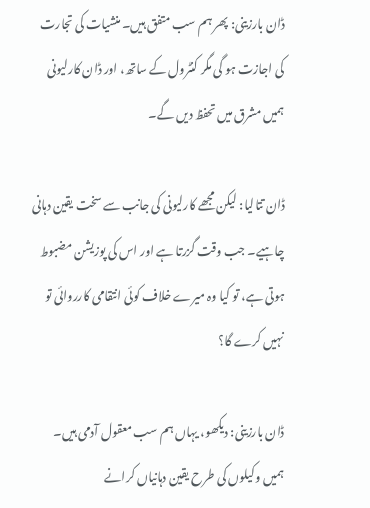ڈان بارزینی: پھر ہم سب متفق ہیں۔ منشیات کی تجارت کی اجازت ہو گی مگر کنٹرول کے ساتھ، اور ڈان کارلیونی ہمیں مشرق میں تحفظ دیں گے۔

ڈان تتالیا: لیکن مجھے کارلیونی کی جانب سے سخت یقین دہانی چاہیے۔ جب وقت گزرتا ہے اور اس کی پوزیشن مضبوط ہوتی ہے، تو کیا وہ میرے خلاف کوئی انتقامی کارروائی تو نہیں کرے گا؟

ڈان بارزینی: دیکھو، یہاں ہم سب معقول آدمی ہیں۔ ہمیں وکیلوں کی طرح یقین دہانیاں کرانے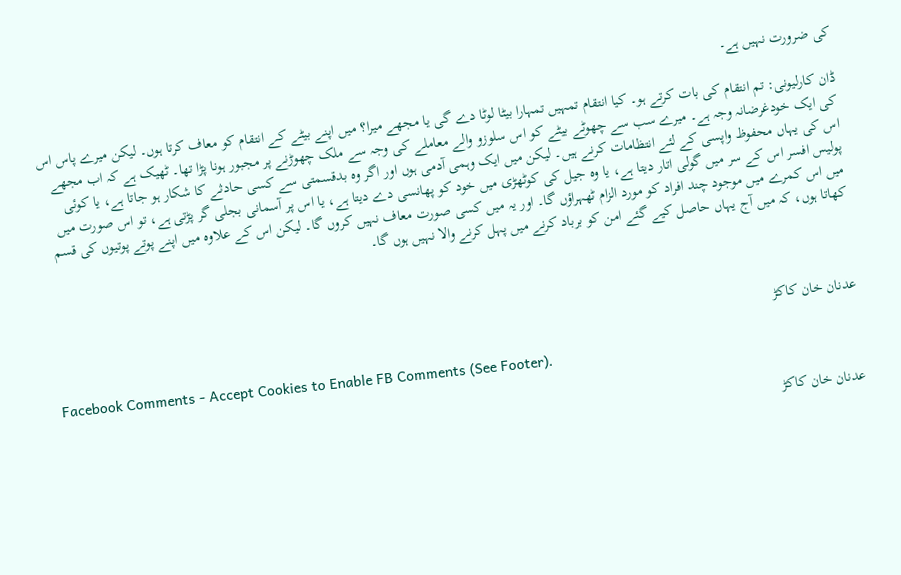کی ضرورت نہیں ہے۔

ڈان کارلیونی: تم انتقام کی بات کرتے ہو۔ کیا انتقام تمہیں تمہارا بیٹا لوٹا دے گی یا مجھے میرا؟ میں اپنے بیٹے کے انتقام کو معاف کرتا ہوں۔ لیکن میرے پاس اس کی ایک خودغرضانہ وجہ ہے۔ میرے سب سے چھوٹے بیٹے کو اس سلوزو والے معاملے کی وجہ سے ملک چھوڑنے پر مجبور ہونا پڑا تھا۔ ٹھیک ہے کہ اب مجھے اس کی یہاں محفوظ واپسی کے لئے انتظامات کرنے ہیں۔ لیکن میں ایک وہمی آدمی ہوں اور اگر وہ بدقسمتی سے کسی حادثے کا شکار ہو جاتا ہے، یا کوئی پولیس افسر اس کے سر میں گولی اتار دیتا ہے، یا وہ جیل کی کوٹھڑی میں خود کو پھانسی دے دیتا ہے، یا اس پر آسمانی بجلی گر پڑتی ہے، تو اس صورت میں میں اس کمرے میں موجود چند افراد کو مورد الزام ٹھہراؤں گا۔ اور یہ میں کسی صورت معاف نہیں کروں گا۔ لیکن اس کے علاوہ میں اپنے پوتے پوتیوں کی قسم کھاتا ہوں، کہ میں آج یہاں حاصل کیے گئے امن کو برباد کرنے میں پہل کرنے والا نہیں ہوں گا۔



عدنان خان کاکڑ

Facebook Comments - Accept Cookies to Enable FB Comments (See Footer).

عدنان خان کاکڑ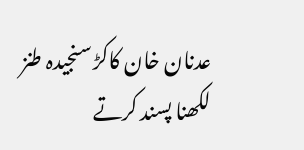عدنان خان کاکڑ سنجیدہ طنز لکھنا پسند کرتے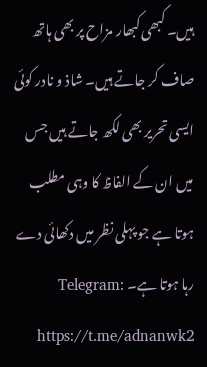ہیں۔ کبھی کبھار مزاح پر بھی ہاتھ صاف کر جاتے ہیں۔ شاذ و نادر کوئی ایسی تحریر بھی لکھ جاتے ہیں جس میں ان کے الفاظ کا وہی مطلب ہوتا ہے جو پہلی نظر میں دکھائی دے رہا ہوتا ہے۔ Telegram: https://t.me/adnanwk2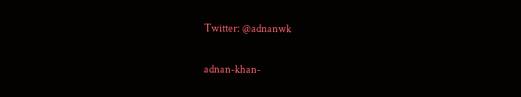Twitter: @adnanwk

adnan-khan-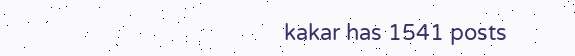kakar has 1541 posts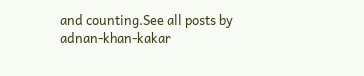and counting.See all posts by adnan-khan-kakar